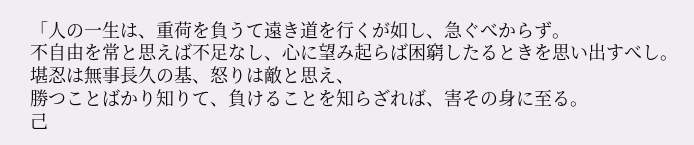「人の一生は、重荷を負うて遠き道を行くが如し、急ぐべからず。
不自由を常と思えば不足なし、心に望み起らば困窮したるときを思い出すべし。
堪忍は無事長久の基、怒りは敵と思え、
勝つことばかり知りて、負けることを知らざれば、害その身に至る。
己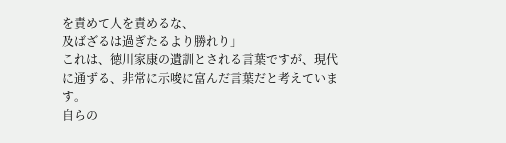を責めて人を責めるな、
及ばざるは過ぎたるより勝れり」
これは、徳川家康の遺訓とされる言葉ですが、現代に通ずる、非常に示唆に富んだ言葉だと考えています。
自らの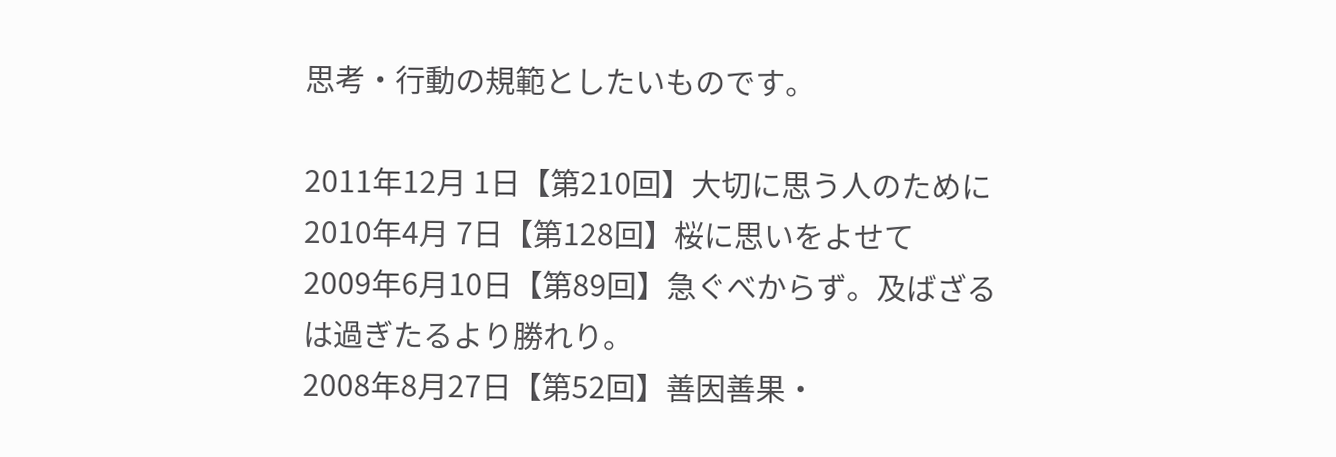思考・行動の規範としたいものです。

2011年12月 1日【第210回】大切に思う人のために
2010年4月 7日【第128回】桜に思いをよせて
2009年6月10日【第89回】急ぐべからず。及ばざるは過ぎたるより勝れり。
2008年8月27日【第52回】善因善果・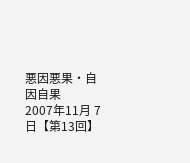悪因悪果・自因自果
2007年11月 7日【第13回】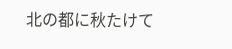北の都に秋たけて